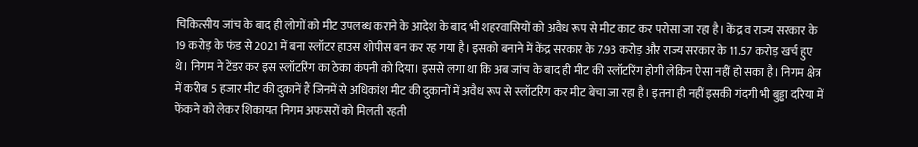चिकित्सीय जांच के बाद ही लोगों को मीट उपलब्ध कराने के आदेश के बाद भी शहरवासियों को अवैध रूप से मीट काट कर परोसा जा रहा है। केंद्र व राज्य सरकार के 19 करोड़ के फंड से 2021 में बना स्लॉटर हाउस शोपीस बन कर रह गया है। इसको बनाने में केंद्र सरकार के 7.93 करोड़ और राज्य सरकार के 11.57 करोड़ खर्च हुए थे। निगम ने टेंडर कर इस स्लॉटरिंग का ठेका कंपनी को दिया। इससे लगा था कि अब जांच के बाद ही मीट की स्लॉटरिंग होगी लेकिन ऐसा नहीं हो सका है। निगम क्षेत्र में करीब 5 हजार मीट की दुकानें हैं जिनमें से अधिकांश मीट की दुकानों में अवैध रूप से स्लॉटरिंग कर मीट बेचा जा रहा है। इतना ही नहीं इसकी गंदगी भी बुड्ढा दरिया में फेंकने को लेकर शिकायत निगम अफसरों को मिलती रहती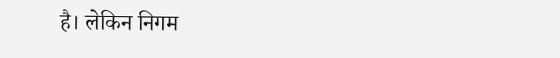है। लेकिन निगम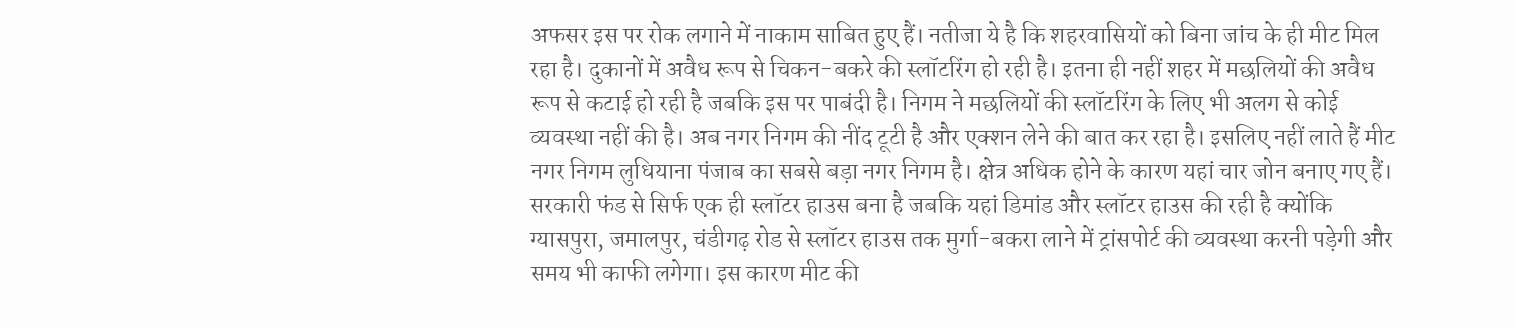अफसर इस पर रोक लगाने में नाकाम साबित हुए हैं। नतीजा ये है कि शहरवासियों को बिना जांच के ही मीट मिल रहा है। दुकानों में अवैध रूप से चिकन-बकरे की स्लॉटरिंग हो रही है। इतना ही नहीं शहर में मछलियों की अवैध रूप से कटाई हो रही है जबकि इस पर पाबंदी है। निगम ने मछलियों की स्लॉटरिंग के लिए भी अलग से कोई व्यवस्था नहीं की है। अब नगर निगम की नींद टूटी है और एक्शन लेने की बात कर रहा है। इसलिए नहीं लाते हैं मीट नगर निगम लुधियाना पंजाब का सबसे बड़ा नगर निगम है। क्षेत्र अधिक होने के कारण यहां चार जोन बनाए गए हैं। सरकारी फंड से सिर्फ एक ही स्लॉटर हाउस बना है जबकि यहां डिमांड और स्लॉटर हाउस की रही है क्योंकि ग्यासपुरा, जमालपुर, चंडीगढ़ रोड से स्लॉटर हाउस तक मुर्गा-बकरा लाने में ट्रांसपोर्ट की व्यवस्था करनी पड़ेगी और समय भी काफी लगेगा। इस कारण मीट की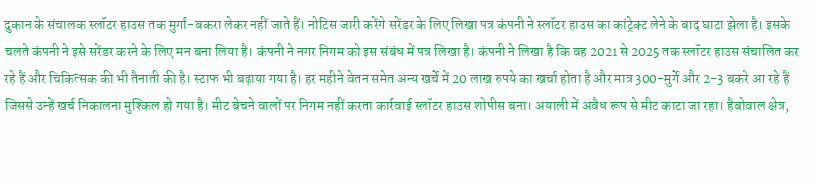दुकान के संचालक स्लॉटर हाउस तक मुर्गा-बकरा लेकर नहीं जाते हैं। नोटिस जारी करेंगे सरेंडर के लिए लिखा पत्र कंपनी ने स्लॉटर हाउस का कांट्रेक्ट लेने के बाद घाटा झेला है। इसके चलते कंपनी ने इसे सरेंडर करने के लिए मन बना लिया है। कंपनी ने नगर निगम को इस संबंध में पत्र लिखा है। कंपनी ने लिखा है कि वह 2021 से 2025 तक स्लॉटर हाउस संचालित कर रहे हैं और चिकित्सक की भी तैनाती की है। स्टाफ भी बढ़ाया गया है। हर महीने वेतन समेत अन्य खर्चे में 20 लाख रुपये का खर्चा होता है और मात्र 300-मुर्गे और 2-3 बकरे आ रहे हैं जिससे उन्हें खर्च निकालना मुश्किल हो गया है। मीट बेचने वालों पर निगम नहीं करता कार्रवाई स्लॉटर हाउस शोपीस बना। अयाली में अवैध रूप से मीट काटा जा रहा। हैबोवाल क्षेत्र,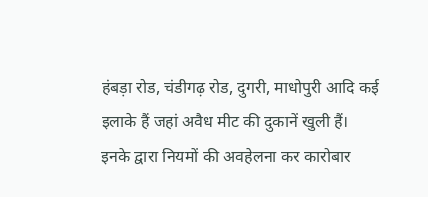हंबड़ा रोड, चंडीगढ़ रोड, दुगरी, माधोपुरी आदि कई इलाके हैं जहां अवैध मीट की दुकानें खुली हैं। इनके द्वारा नियमों की अवहेलना कर कारोबार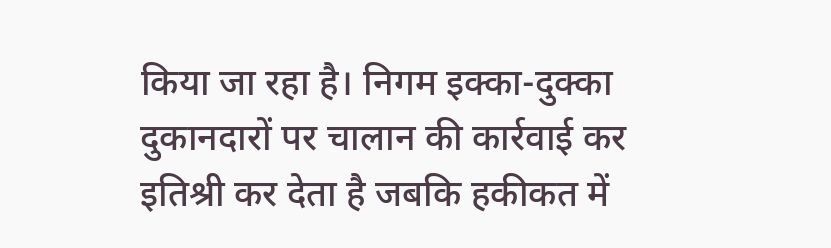किया जा रहा है। निगम इक्का-दुक्का दुकानदारों पर चालान की कार्रवाई कर इतिश्री कर देता है जबकि हकीकत में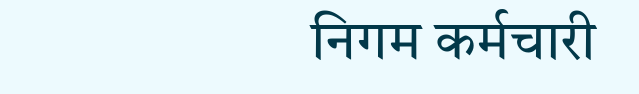निगम कर्मचारी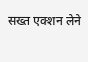सख्त एक्शन लेने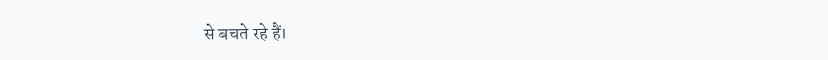से बचते रहे हैं।